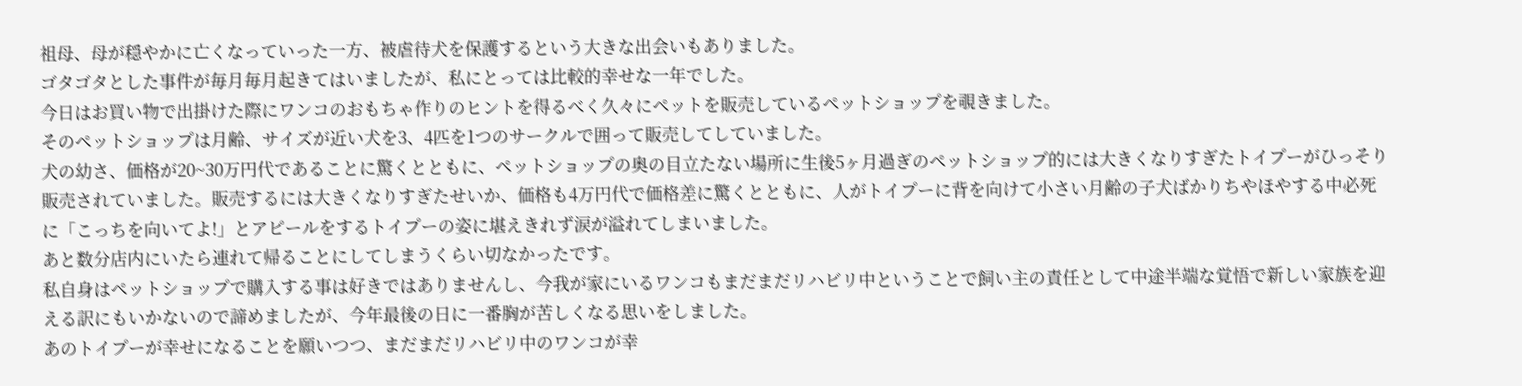祖母、母が穏やかに亡くなっていった一方、被虐待犬を保護するという大きな出会いもありました。
ゴタゴタとした事件が毎月毎月起きてはいましたが、私にとっては比較的幸せな一年でした。
今日はお買い物で出掛けた際にワンコのおもちゃ作りのヒントを得るべく久々にペットを販売しているペットショップを覗きました。
そのペットショップは月齢、サイズが近い犬を3、4匹を1つのサークルで囲って販売してしていました。
犬の幼さ、価格が20~30万円代であることに驚くとともに、ペットショップの奥の目立たない場所に生後5ヶ月過ぎのペットショップ的には大きくなりすぎたトイプーがひっそり販売されていました。販売するには大きくなりすぎたせいか、価格も4万円代で価格差に驚くとともに、人がトイプーに背を向けて小さい月齢の子犬ばかりちやほやする中必死に「こっちを向いてよ!」とアピールをするトイプーの姿に堪えきれず涙が溢れてしまいました。
あと数分店内にいたら連れて帰ることにしてしまうくらい切なかったです。
私自身はペットショップで購入する事は好きではありませんし、今我が家にいるワンコもまだまだリハビリ中ということで飼い主の責任として中途半端な覚悟で新しい家族を迎える訳にもいかないので諦めましたが、今年最後の日に一番胸が苦しくなる思いをしました。
あのトイプーが幸せになることを願いつつ、まだまだリハビリ中のワンコが幸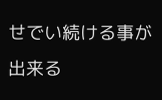せでい続ける事が出来る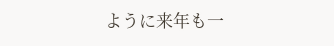ように来年も一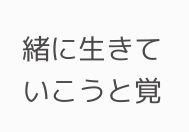緒に生きていこうと覚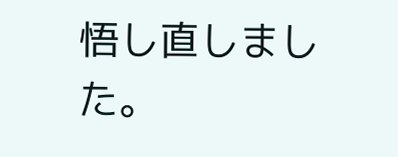悟し直しました。